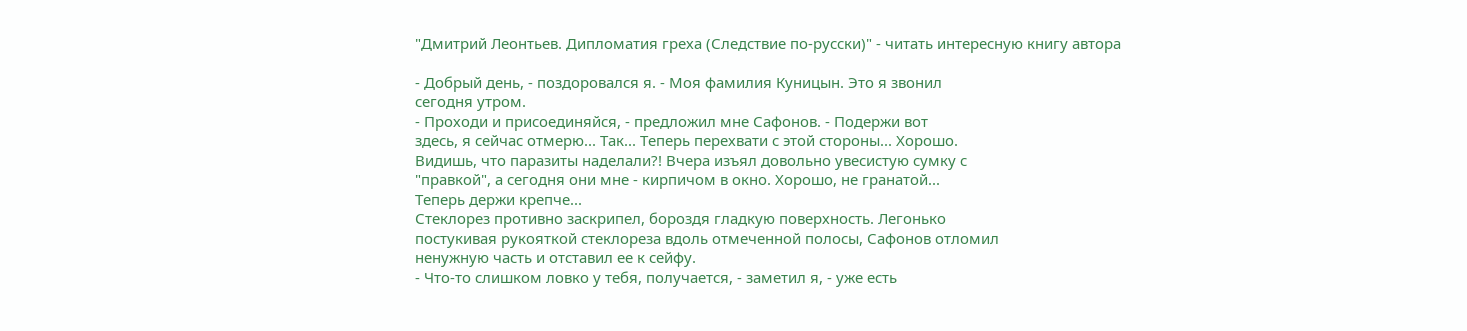"Дмитрий Леонтьев. Дипломатия греха (Следствие по-русски)" - читать интересную книгу автора

- Добрый день, - поздоровался я. - Моя фамилия Куницын. Это я звонил
сегодня утром.
- Проходи и присоединяйся, - предложил мне Сафонов. - Подержи вот
здесь, я сейчас отмерю... Так... Теперь перехвати с этой стороны... Хорошо.
Видишь, что паразиты наделали?! Вчера изъял довольно увесистую сумку с
"правкой", а сегодня они мне - кирпичом в окно. Хорошо, не гранатой...
Теперь держи крепче...
Стеклорез противно заскрипел, бороздя гладкую поверхность. Легонько
постукивая рукояткой стеклореза вдоль отмеченной полосы, Сафонов отломил
ненужную часть и отставил ее к сейфу.
- Что-то слишком ловко у тебя, получается, - заметил я, - уже есть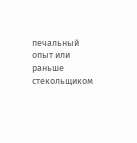печальный опыт или раньше стекольщиком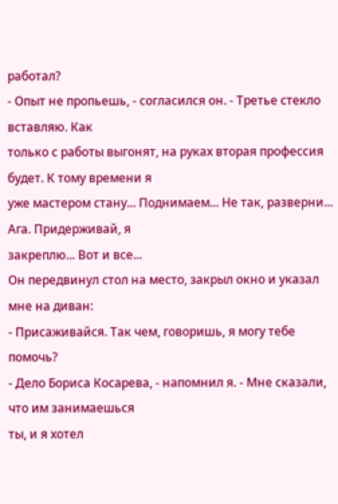работал?
- Опыт не пропьешь, - согласился он. - Третье стекло вставляю. Как
только с работы выгонят, на руках вторая профессия будет. К тому времени я
уже мастером стану... Поднимаем... Не так, разверни... Ага. Придерживай, я
закреплю... Вот и все...
Он передвинул стол на место, закрыл окно и указал мне на диван:
- Присаживайся. Так чем, говоришь, я могу тебе помочь?
- Дело Бориса Косарева, - напомнил я. - Мне сказали, что им занимаешься
ты, и я хотел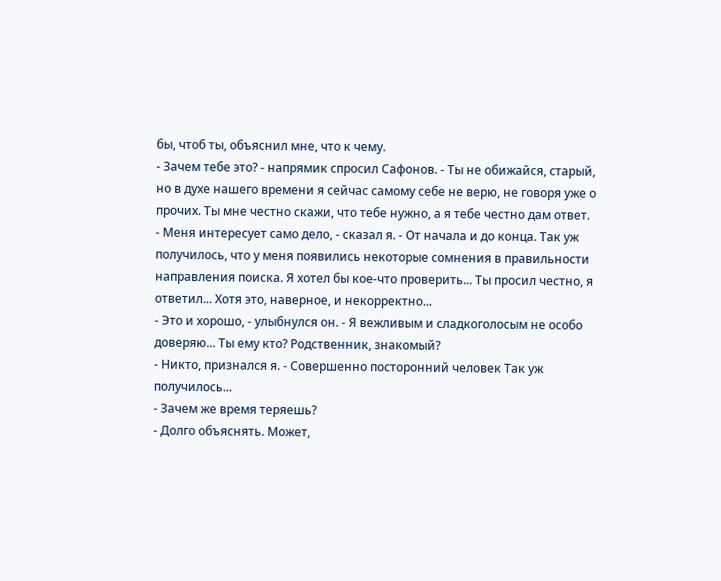бы, чтоб ты, объяснил мне, что к чему.
- Зачем тебе это? - напрямик спросил Сафонов. - Ты не обижайся, старый,
но в духе нашего времени я сейчас самому себе не верю, не говоря уже о
прочих. Ты мне честно скажи, что тебе нужно, а я тебе честно дам ответ.
- Меня интересует само дело, - сказал я. - От начала и до конца. Так уж
получилось, что у меня появились некоторые сомнения в правильности
направления поиска. Я хотел бы кое-что проверить... Ты просил честно, я
ответил... Хотя это, наверное, и некорректно...
- Это и хорошо, - улыбнулся он. - Я вежливым и сладкоголосым не особо
доверяю... Ты ему кто? Родственник, знакомый?
- Никто, признался я. - Совершенно посторонний человек Так уж
получилось...
- Зачем же время теряешь?
- Долго объяснять. Может,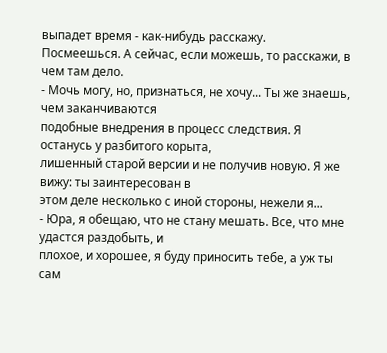выпадет время - как-нибудь расскажу.
Посмеешься. А сейчас, если можешь, то расскажи, в чем там дело.
- Мочь могу, но, признаться, не хочу... Ты же знаешь, чем заканчиваются
подобные внедрения в процесс следствия. Я останусь у разбитого корыта,
лишенный старой версии и не получив новую. Я же вижу: ты заинтересован в
этом деле несколько с иной стороны, нежели я...
- Юра, я обещаю, что не стану мешать. Все, что мне удастся раздобыть, и
плохое, и хорошее, я буду приносить тебе, а уж ты сам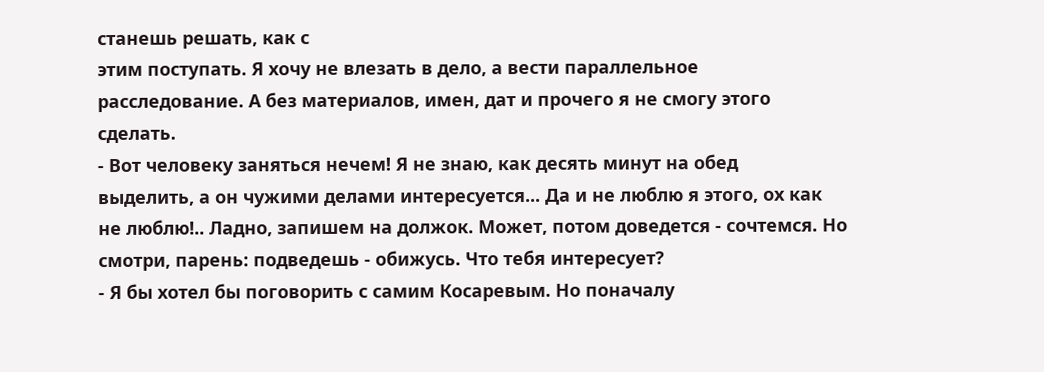станешь решать, как с
этим поступать. Я хочу не влезать в дело, а вести параллельное
расследование. А без материалов, имен, дат и прочего я не смогу этого
сделать.
- Вот человеку заняться нечем! Я не знаю, как десять минут на обед
выделить, а он чужими делами интересуется... Да и не люблю я этого, ох как
не люблю!.. Ладно, запишем на должок. Может, потом доведется - сочтемся. Но
смотри, парень: подведешь - обижусь. Что тебя интересует?
- Я бы хотел бы поговорить с самим Косаревым. Но поначалу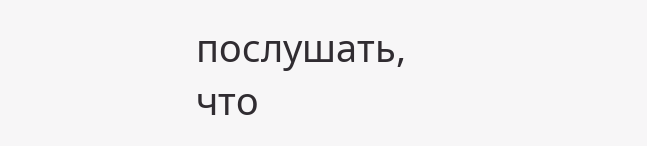послушать,
что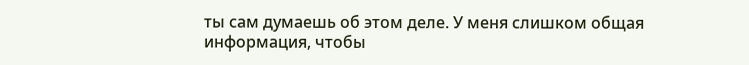ты сам думаешь об этом деле. У меня слишком общая информация, чтобы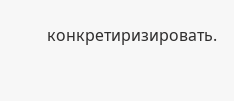конкретиризировать.